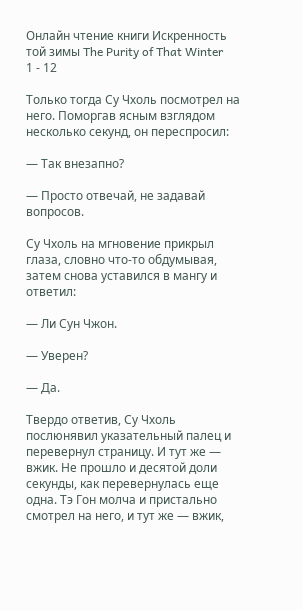Онлайн чтение книги Искренность той зимы The Purity of That Winter
1 - 12

Только тогда Су Чхоль посмотрел на него. Поморгав ясным взглядом несколько секунд, он переспросил:

— Так внезапно?

— Просто отвечай, не задавай вопросов.

Су Чхоль на мгновение прикрыл глаза, словно что-то обдумывая, затем снова уставился в мангу и ответил:

— Ли Сун Чжон.

— Уверен?

— Да.

Твердо ответив, Су Чхоль послюнявил указательный палец и перевернул страницу. И тут же — вжик. Не прошло и десятой доли секунды, как перевернулась еще одна. Тэ Гон молча и пристально смотрел на него, и тут же — вжик,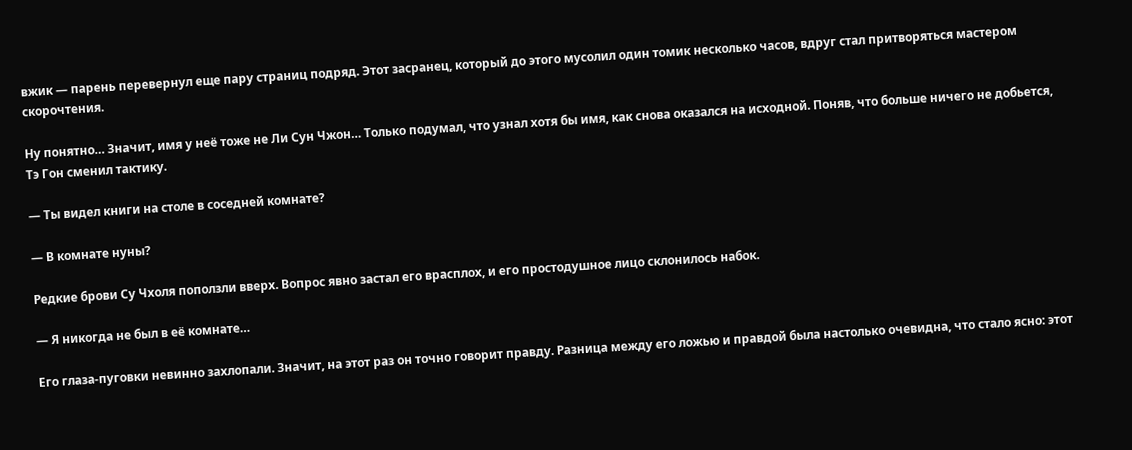вжик — парень перевернул еще пару страниц подряд. Этот засранец, который до этого мусолил один томик несколько часов, вдруг стал притворяться мастером скорочтения.

Ну понятно… Значит, имя у неё тоже не Ли Сун Чжон… Только подумал, что узнал хотя бы имя, как снова оказался на исходной. Поняв, что больше ничего не добьется, Тэ Гон сменил тактику.

— Ты видел книги на столе в соседней комнате?

— В комнате нуны?

Редкие брови Су Чхоля поползли вверх. Вопрос явно застал его врасплох, и его простодушное лицо склонилось набок.

— Я никогда не был в её комнате…

Его глаза-пуговки невинно захлопали. Значит, на этот раз он точно говорит правду. Разница между его ложью и правдой была настолько очевидна, что стало ясно: этот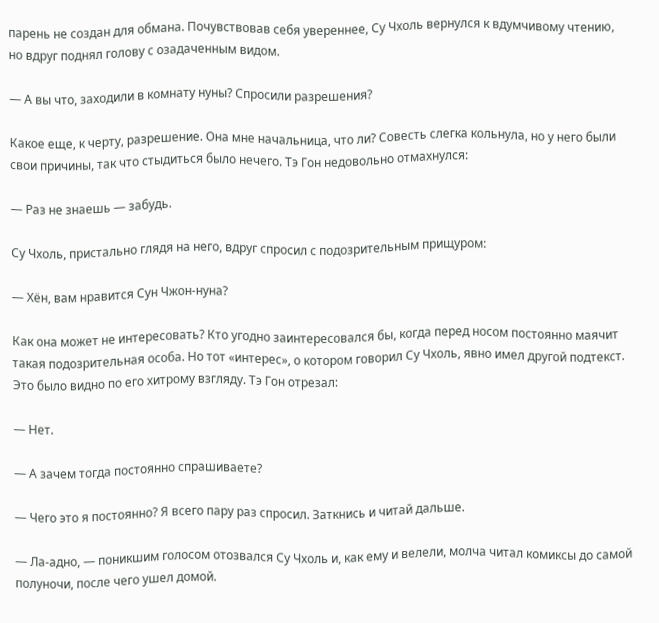парень не создан для обмана. Почувствовав себя увереннее, Су Чхоль вернулся к вдумчивому чтению, но вдруг поднял голову с озадаченным видом.

— А вы что, заходили в комнату нуны? Спросили разрешения?

Какое еще, к черту, разрешение. Она мне начальница, что ли? Совесть слегка кольнула, но у него были свои причины, так что стыдиться было нечего. Тэ Гон недовольно отмахнулся:

— Раз не знаешь — забудь.

Су Чхоль, пристально глядя на него, вдруг спросил с подозрительным прищуром:

— Хён, вам нравится Сун Чжон-нуна?

Как она может не интересовать? Кто угодно заинтересовался бы, когда перед носом постоянно маячит такая подозрительная особа. Но тот «интерес», о котором говорил Су Чхоль, явно имел другой подтекст. Это было видно по его хитрому взгляду. Тэ Гон отрезал:

— Нет.

— А зачем тогда постоянно спрашиваете?

— Чего это я постоянно? Я всего пару раз спросил. Заткнись и читай дальше.

— Ла-адно, — поникшим голосом отозвался Су Чхоль и, как ему и велели, молча читал комиксы до самой полуночи, после чего ушел домой.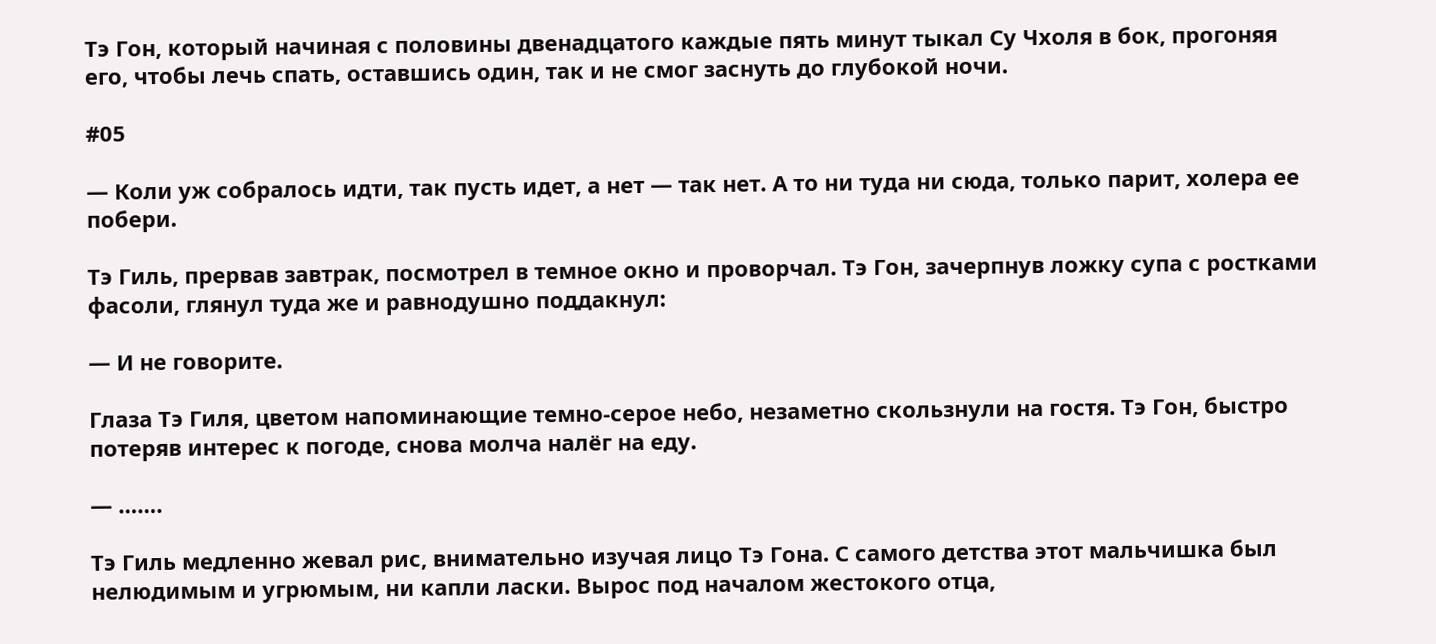Тэ Гон, который начиная с половины двенадцатого каждые пять минут тыкал Су Чхоля в бок, прогоняя его, чтобы лечь спать, оставшись один, так и не смог заснуть до глубокой ночи.

#05

— Коли уж собралось идти, так пусть идет, а нет — так нет. А то ни туда ни сюда, только парит, холера ее побери.

Тэ Гиль, прервав завтрак, посмотрел в темное окно и проворчал. Тэ Гон, зачерпнув ложку супа с ростками фасоли, глянул туда же и равнодушно поддакнул:

— И не говорите.

Глаза Тэ Гиля, цветом напоминающие темно-серое небо, незаметно скользнули на гостя. Тэ Гон, быстро потеряв интерес к погоде, снова молча налёг на еду.

— …….

Тэ Гиль медленно жевал рис, внимательно изучая лицо Тэ Гона. С самого детства этот мальчишка был нелюдимым и угрюмым, ни капли ласки. Вырос под началом жестокого отца,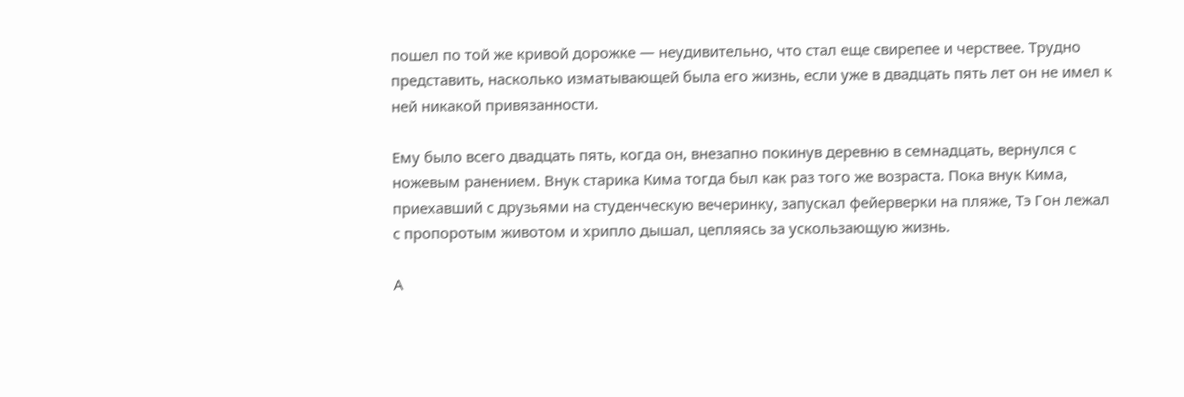пошел по той же кривой дорожке — неудивительно, что стал еще свирепее и черствее. Трудно представить, насколько изматывающей была его жизнь, если уже в двадцать пять лет он не имел к ней никакой привязанности.

Ему было всего двадцать пять, когда он, внезапно покинув деревню в семнадцать, вернулся с ножевым ранением. Внук старика Кима тогда был как раз того же возраста. Пока внук Кима, приехавший с друзьями на студенческую вечеринку, запускал фейерверки на пляже, Тэ Гон лежал с пропоротым животом и хрипло дышал, цепляясь за ускользающую жизнь.

А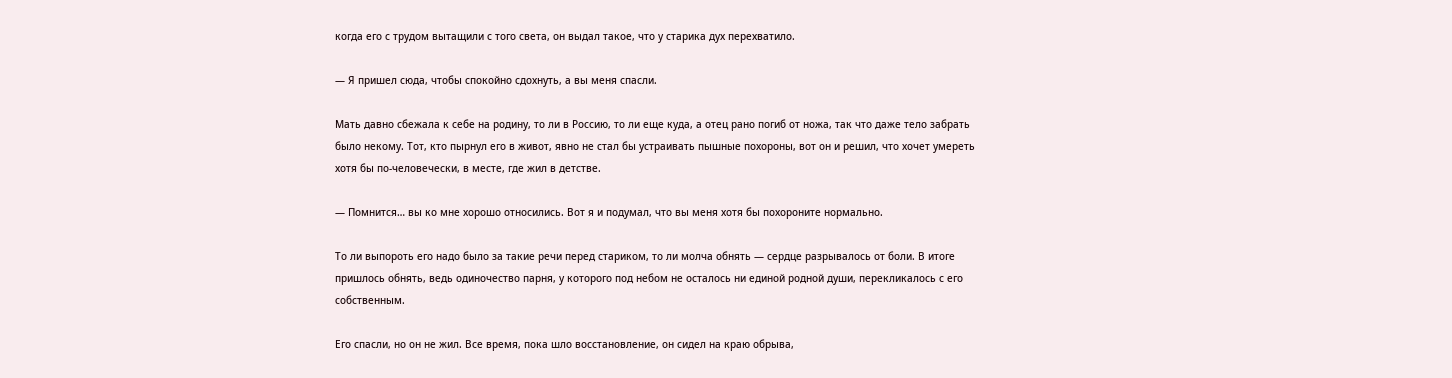когда его с трудом вытащили с того света, он выдал такое, что у старика дух перехватило.

— Я пришел сюда, чтобы спокойно сдохнуть, а вы меня спасли.

Мать давно сбежала к себе на родину, то ли в Россию, то ли еще куда, а отец рано погиб от ножа, так что даже тело забрать было некому. Тот, кто пырнул его в живот, явно не стал бы устраивать пышные похороны, вот он и решил, что хочет умереть хотя бы по-человечески, в месте, где жил в детстве.

— Помнится… вы ко мне хорошо относились. Вот я и подумал, что вы меня хотя бы похороните нормально.

То ли выпороть его надо было за такие речи перед стариком, то ли молча обнять — сердце разрывалось от боли. В итоге пришлось обнять, ведь одиночество парня, у которого под небом не осталось ни единой родной души, перекликалось с его собственным.

Его спасли, но он не жил. Все время, пока шло восстановление, он сидел на краю обрыва,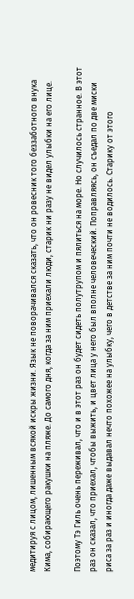медитируя с лицом, лишенным всякой искры жизни. Язык не поворачивался сказать, что он ровесник того беззаботного внука Кима, собирающего ракушки на пляже. До самого дня, когда за ним приехали люди, старик ни разу не видел улыбки на его лице.

Поэтому Тэ Гиль очень переживал, что и в этот раз он будет сидеть полутрупом и пялиться на море. Но случилось странное. В этот раз он сказал, что приехал, чтобы выжить, и цвет лица у него был вполне человеческий. Поправляясь, он съедал по две миски риса за раз и иногда даже выдавал нечто похожее на улыбку, чего в детстве за ним почти не водилось. Старику от этого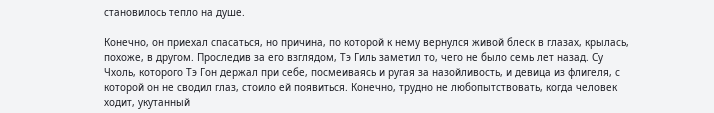становилось тепло на душе.

Конечно, он приехал спасаться, но причина, по которой к нему вернулся живой блеск в глазах, крылась, похоже, в другом. Проследив за его взглядом, Тэ Гиль заметил то, чего не было семь лет назад. Су Чхоль, которого Тэ Гон держал при себе, посмеиваясь и ругая за назойливость, и девица из флигеля, с которой он не сводил глаз, стоило ей появиться. Конечно, трудно не любопытствовать, когда человек ходит, укутанный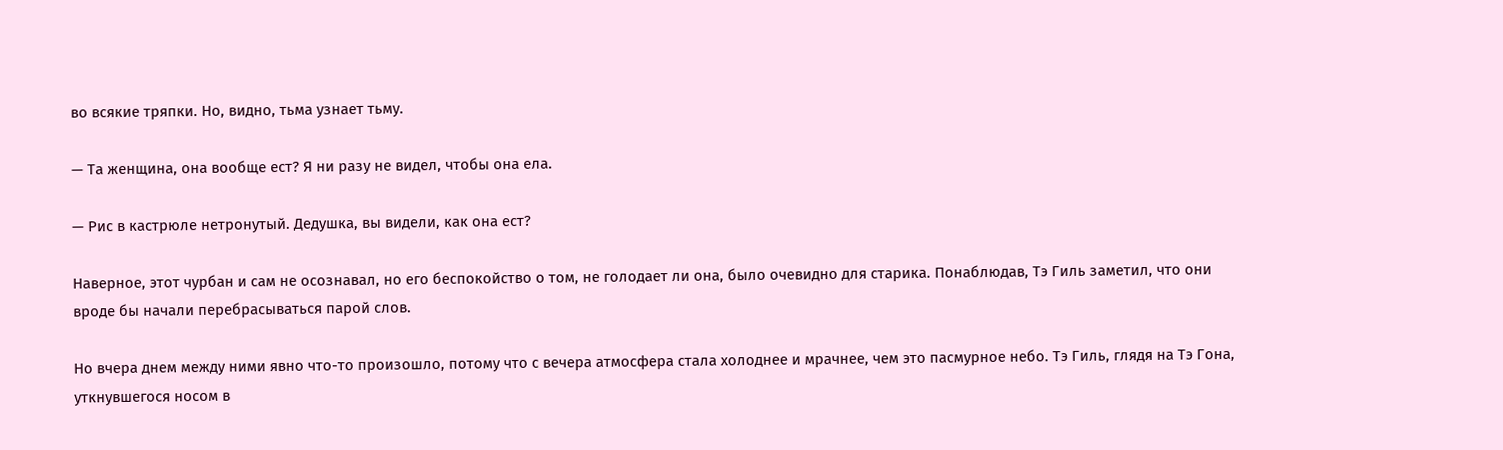во всякие тряпки. Но, видно, тьма узнает тьму.

— Та женщина, она вообще ест? Я ни разу не видел, чтобы она ела.

— Рис в кастрюле нетронутый. Дедушка, вы видели, как она ест?

Наверное, этот чурбан и сам не осознавал, но его беспокойство о том, не голодает ли она, было очевидно для старика. Понаблюдав, Тэ Гиль заметил, что они вроде бы начали перебрасываться парой слов.

Но вчера днем между ними явно что-то произошло, потому что с вечера атмосфера стала холоднее и мрачнее, чем это пасмурное небо. Тэ Гиль, глядя на Тэ Гона, уткнувшегося носом в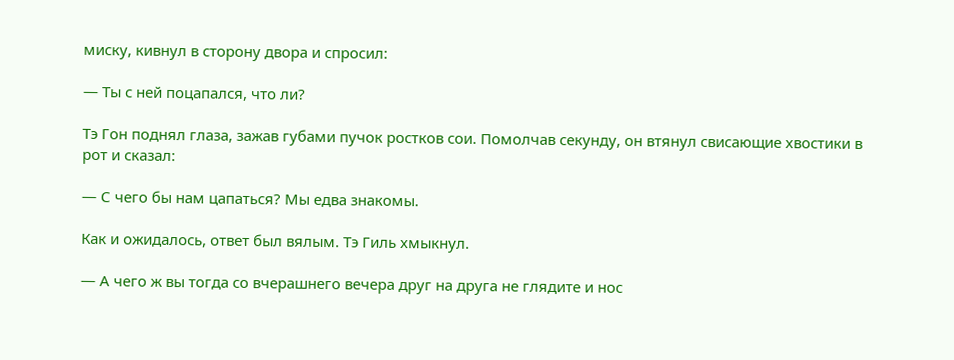миску, кивнул в сторону двора и спросил:

— Ты с ней поцапался, что ли?

Тэ Гон поднял глаза, зажав губами пучок ростков сои. Помолчав секунду, он втянул свисающие хвостики в рот и сказал:

— С чего бы нам цапаться? Мы едва знакомы.

Как и ожидалось, ответ был вялым. Тэ Гиль хмыкнул.

— А чего ж вы тогда со вчерашнего вечера друг на друга не глядите и нос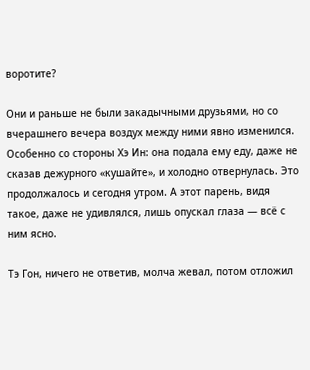воротите?

Они и раньше не были закадычными друзьями, но со вчерашнего вечера воздух между ними явно изменился. Особенно со стороны Хэ Ин: она подала ему еду, даже не сказав дежурного «кушайте», и холодно отвернулась. Это продолжалось и сегодня утром. А этот парень, видя такое, даже не удивлялся, лишь опускал глаза — всё с ним ясно.

Тэ Гон, ничего не ответив, молча жевал, потом отложил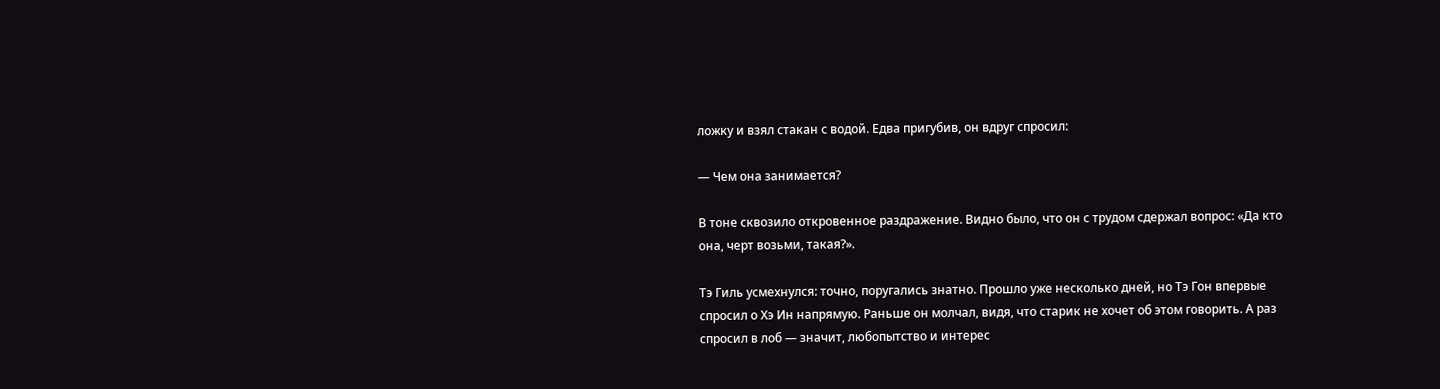ложку и взял стакан с водой. Едва пригубив, он вдруг спросил:

— Чем она занимается?

В тоне сквозило откровенное раздражение. Видно было, что он с трудом сдержал вопрос: «Да кто она, черт возьми, такая?».

Тэ Гиль усмехнулся: точно, поругались знатно. Прошло уже несколько дней, но Тэ Гон впервые спросил о Хэ Ин напрямую. Раньше он молчал, видя, что старик не хочет об этом говорить. А раз спросил в лоб — значит, любопытство и интерес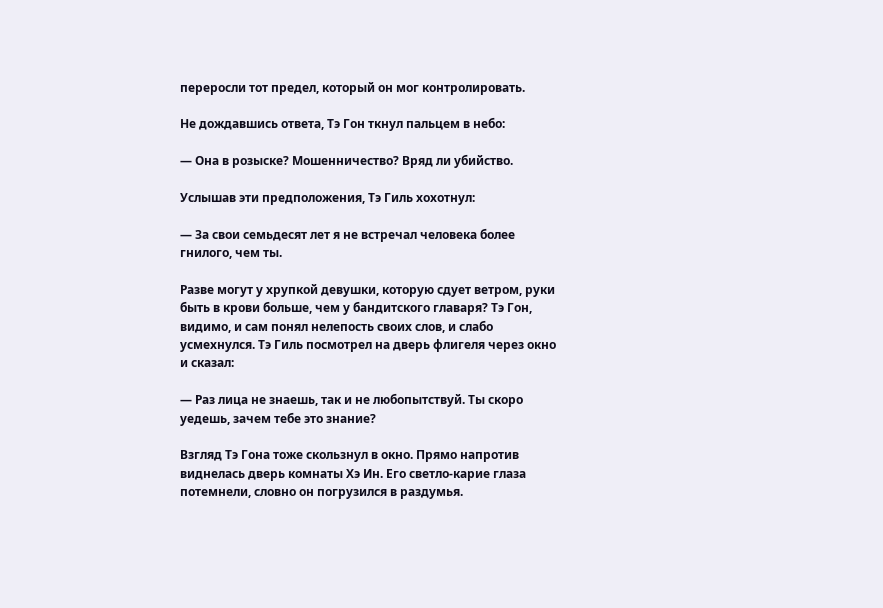переросли тот предел, который он мог контролировать.

Не дождавшись ответа, Тэ Гон ткнул пальцем в небо:

— Она в розыске? Мошенничество? Вряд ли убийство.

Услышав эти предположения, Тэ Гиль хохотнул:

— За свои семьдесят лет я не встречал человека более гнилого, чем ты.

Разве могут у хрупкой девушки, которую сдует ветром, руки быть в крови больше, чем у бандитского главаря? Тэ Гон, видимо, и сам понял нелепость своих слов, и слабо усмехнулся. Тэ Гиль посмотрел на дверь флигеля через окно и сказал:

— Раз лица не знаешь, так и не любопытствуй. Ты скоро уедешь, зачем тебе это знание?

Взгляд Тэ Гона тоже скользнул в окно. Прямо напротив виднелась дверь комнаты Хэ Ин. Его светло-карие глаза потемнели, словно он погрузился в раздумья.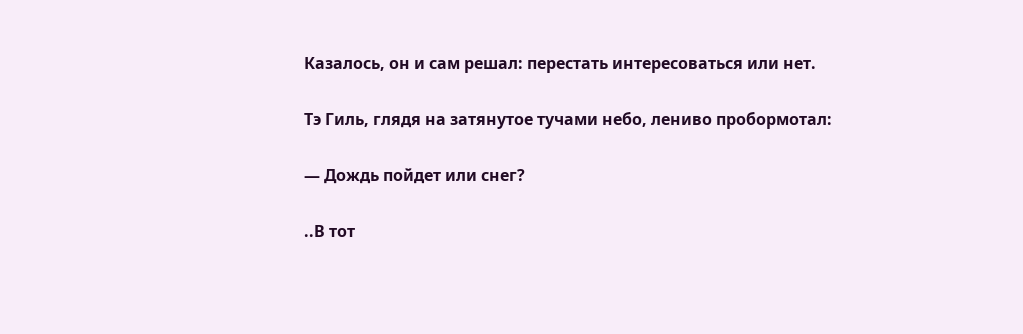Казалось, он и сам решал: перестать интересоваться или нет.

Тэ Гиль, глядя на затянутое тучами небо, лениво пробормотал:

— Дождь пойдет или снег?

..В тот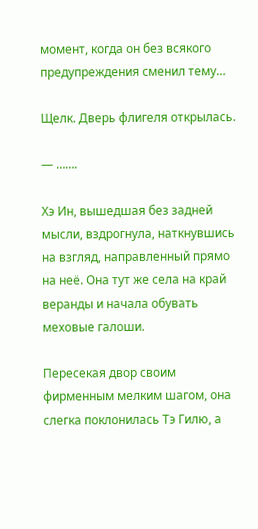момент, когда он без всякого предупреждения сменил тему…

Щелк. Дверь флигеля открылась.

— …….

Хэ Ин, вышедшая без задней мысли, вздрогнула, наткнувшись на взгляд, направленный прямо на неё. Она тут же села на край веранды и начала обувать меховые галоши.

Пересекая двор своим фирменным мелким шагом, она слегка поклонилась Тэ Гилю, а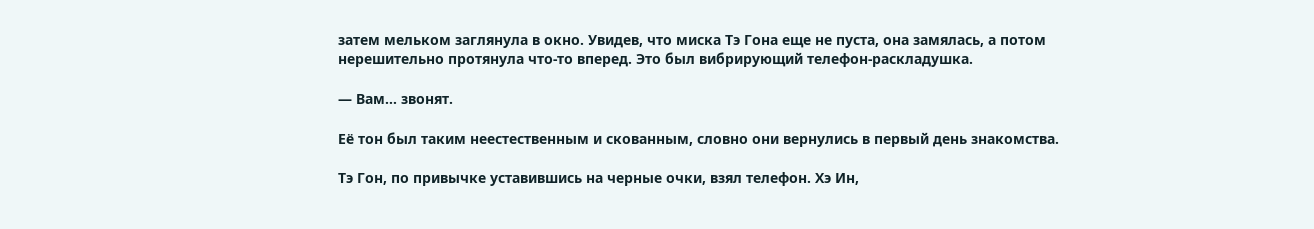затем мельком заглянула в окно. Увидев, что миска Тэ Гона еще не пуста, она замялась, а потом нерешительно протянула что-то вперед. Это был вибрирующий телефон-раскладушка.

— Вам… звонят.

Её тон был таким неестественным и скованным, словно они вернулись в первый день знакомства.

Тэ Гон, по привычке уставившись на черные очки, взял телефон. Хэ Ин,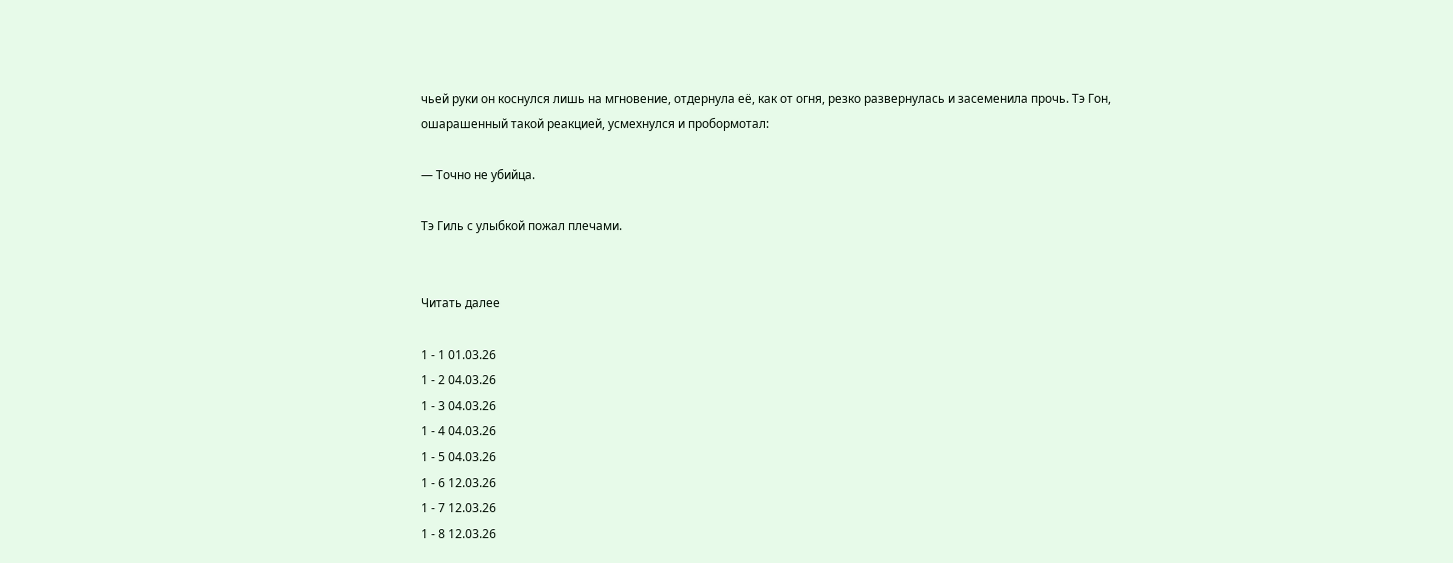чьей руки он коснулся лишь на мгновение, отдернула её, как от огня, резко развернулась и засеменила прочь. Тэ Гон, ошарашенный такой реакцией, усмехнулся и пробормотал:

— Точно не убийца.

Тэ Гиль с улыбкой пожал плечами.


Читать далее

1 - 1 01.03.26
1 - 2 04.03.26
1 - 3 04.03.26
1 - 4 04.03.26
1 - 5 04.03.26
1 - 6 12.03.26
1 - 7 12.03.26
1 - 8 12.03.26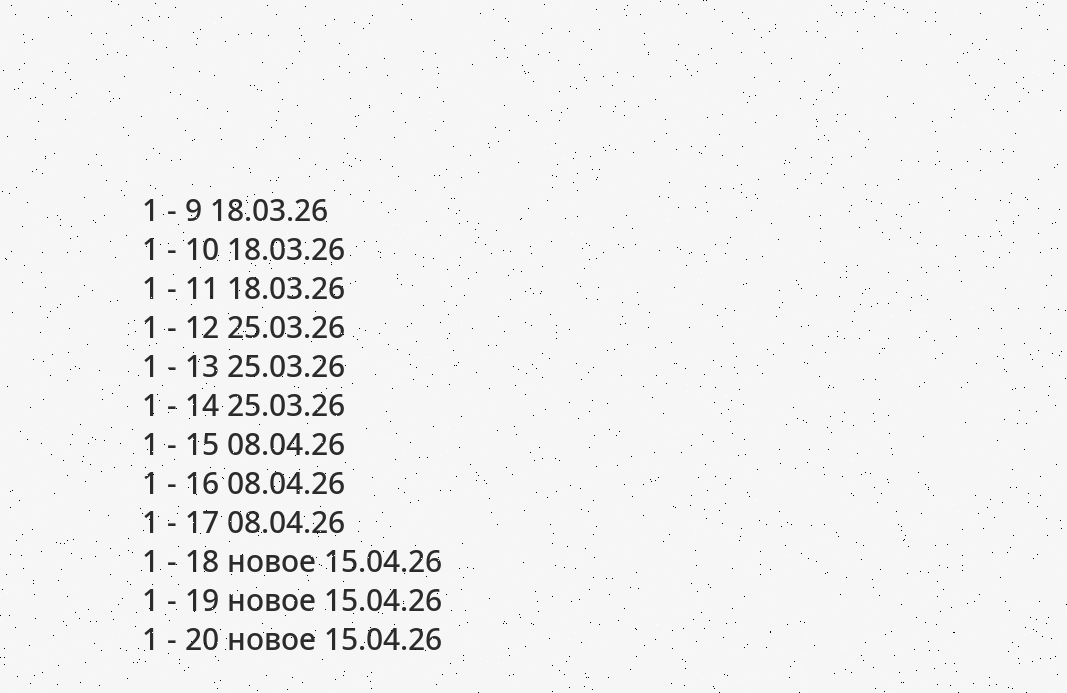1 - 9 18.03.26
1 - 10 18.03.26
1 - 11 18.03.26
1 - 12 25.03.26
1 - 13 25.03.26
1 - 14 25.03.26
1 - 15 08.04.26
1 - 16 08.04.26
1 - 17 08.04.26
1 - 18 новое 15.04.26
1 - 19 новое 15.04.26
1 - 20 новое 15.04.26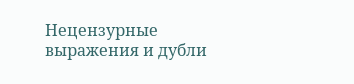Нецензурные выражения и дубли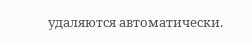удаляются автоматически.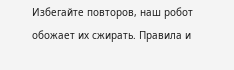Избегайте повторов, наш робот обожает их сжирать. Правила и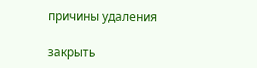причины удаления

закрыть